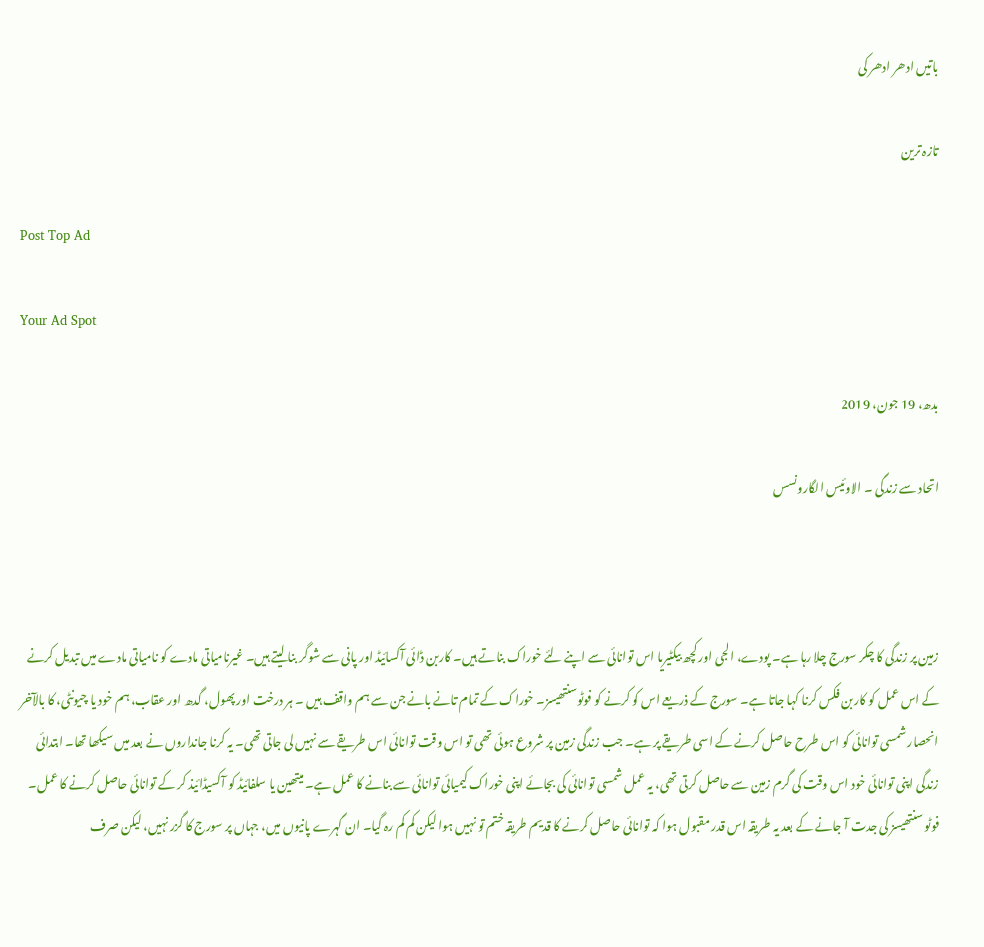باتیں ادھر ادھر کی

تازہ ترین

Post Top Ad

Your Ad Spot

بدھ، 19 جون، 2019

اتحاد سے زندگی ۔ الاوئیس الگارونسس



زمین پر زندگی کا چکر سورج چلا رہا ہے۔ پودے، الجی اور کچھ بیکٹیریا اس توانائی سے اپنے لئے خوراک بناتے ہیں۔ کاربن ڈائی آکسائیڈ اور پانی سے شوگر بنا لیتے ہیں۔ غیرنامیاتی مادے کو نامیاتی مادے میں تبدیل کرنے کے اس عمل کو کاربن فکس کرنا کہا جاتا ہے۔ سورج کے ذریعے اس کو کرنے کو فوٹوسنتھیسز۔ خوراک کے تمام تانے بانے جن سے ہم واقف ہیں ۔ ہر درخت اور پھول، گدھ اور عقاب، ہم خود یا چیونٹی، کا بالآخر انحصار شمسی توانائی کو اس طرح حاصل کرنے کے اسی طریقے پر ہے۔ جب زندگی زمین پر شروع ہوئی تھی تو اس وقت توانائی اس طریقے سے نہیں لی جاتی تھی۔ یہ کرنا جانداروں نے بعد میں سیکھا تھا۔ ابتدائی زندگی اپنی توانائی خود اس وقت کی گرم زمین سے حاصل کرتی تھی، یہ عمل شمسی توانائی کی بجائے اپنی خوراک کیمیائی توانائی سے بنانے کا عمل ہے۔ میتھین یا سلفائیڈ کو آکسیڈائیذ کر کے توانائی حاصل کرنے کا عمل۔ فوٹو سنتھیسز کی جدت آ جانے کے بعد یہ طریقہ اس قدر مقبول ہوا کہ توانائی حاصل کرنے کا قدیم طریقہ ختم تو نہیں ہوا لیکن کم کم رہ گیا۔ ان گہرے پانیوں میں، جہاں پر سورج کا گزر نہیں، لیکن صرف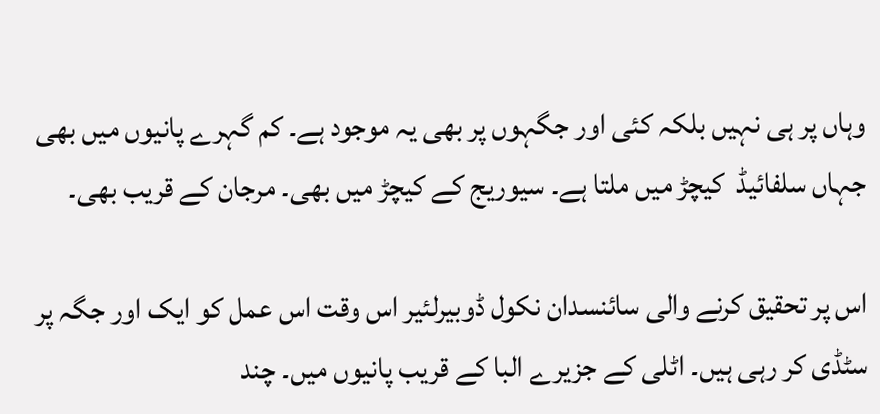وہاں پر ہی نہیں بلکہ کئی اور جگہوں پر بھی یہ موجود ہے۔ کم گہرے پانیوں میں بھی جہاں سلفائیڈ  کیچڑ میں ملتا ہے۔ سیوریج کے کیچڑ میں بھی۔ مرجان کے قریب بھی۔

اس پر تحقیق کرنے والی سائنسدان نکول ڈوبیرلئیر اس وقت اس عمل کو ایک اور جگہ پر سٹڈی کر رہی ہیں۔ اٹلی کے جزیرے البا کے قریب پانیوں میں۔ چند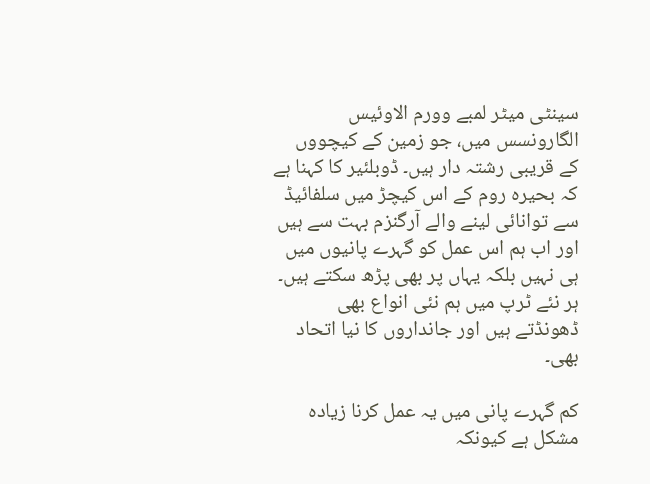سینٹی میٹر لمبے وورم الاوئیس الگارونسس میں، جو زمین کے کیچووں کے قریبی رشتہ دار ہیں۔ ڈوبلئیر کا کہنا ہے کہ بحیرہ روم کے اس کیچڑ میں سلفائیڈ سے توانائی لینے والے آرگنزم بہت سے ہیں اور اب ہم اس عمل کو گہرے پانیوں میں ہی نہیں بلکہ یہاں پر بھی پڑھ سکتے ہیں۔ ہر نئے ٹرپ میں ہم نئی انواع بھی ڈھونڈتے ہیں اور جانداروں کا نیا اتحاد بھی۔

کم گہرے پانی میں یہ عمل کرنا زیادہ مشکل ہے کیونکہ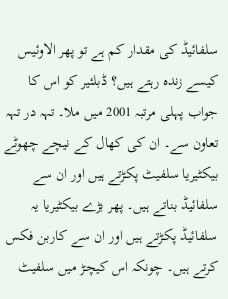سلفائیڈ کی مقدار کم ہے تو پھر الاوئیس کیسے زندہ رہتے ہیں؟ ڈبلئیر کو اس کا جواب پہلی مرتبہ 2001 میں ملا۔ تہہ در تہہ تعاون سے۔ ان کی کھال کے نیچے چھوٹے بیکٹیریا سلفیٹ پکڑتے ہیں اور ان سے سلفائیڈ بناتے ہیں۔ پھر بڑے بیکٹیریا یہ سلفائیڈ پکڑتے ہیں اور ان سے کاربن فکس کرتے ہیں۔ چونکہ اس کیچڑ میں سلفیٹ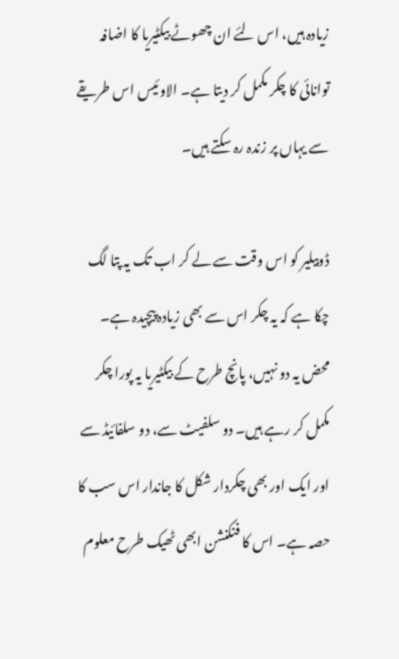زیادہ ہیں، اس لئے ان چھوٹے بیکٹیریا کا اضافہ توانائی کا چکر مکمل کر دیتا ہے۔ الاوئیس اس طریقے سے یہاں پر زندہ رہ سکتے ہیں۔

ڈوبیلیر کو اس وقت سے لے کر اب تک یہ پتا لگ چکا ہے کہ یہ چکر اس سے بھی زیادہ پیچیدہ ہے۔ محض یہ دو نہیں، پانچ طرح کے بیکٹیریا یہ پورا چکر مکمل کر رہے ہیں۔ دو سلفیٹ سے، دو سلفائیڈ سے اور ایک اور بھی چکردار شکل کا جاندار اس سب کا حصہ ہے۔ اس کا فنکنشن ابھی ٹھیک طرح معلوم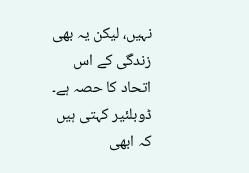نہیں، لیکن یہ بھی زندگی کے اس اتحاد کا حصہ ہے۔ ڈوبلئیر کہتی ہیں کہ ابھی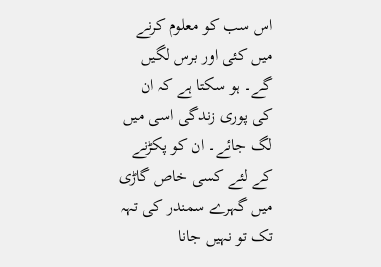اس سب کو معلوم کرنے میں کئی اور برس لگیں گے۔ ہو سکتا ہے کہ ان کی پوری زندگی اسی میں لگ جائے۔ ان کو پکڑنے کے لئے کسی خاص گاڑی میں گہرے سمندر کی تہہ تک تو نہیں جانا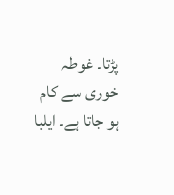پڑتا۔ غوطہ خوری سے کام ہو جاتا ہے۔ ایلبا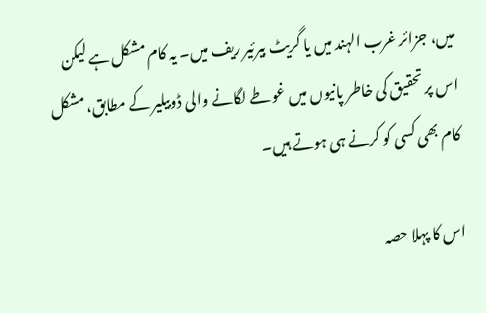میں، جزائر غرب الہند میں یا گریٹ بیرئیر ریف میں۔ یہ کام مشکل ہے لیکن اس پر تحقیق کی خاطر پانیوں میں غوطے لگانے والی ڈوبیلیر کے مطابق، مشکل کام بھی کسی کو کرنے ہی ہوتے ہیں۔

اس کا پہلا حصہ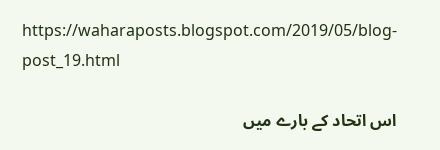https://waharaposts.blogspot.com/2019/05/blog-post_19.html

اس اتحاد کے بارے میں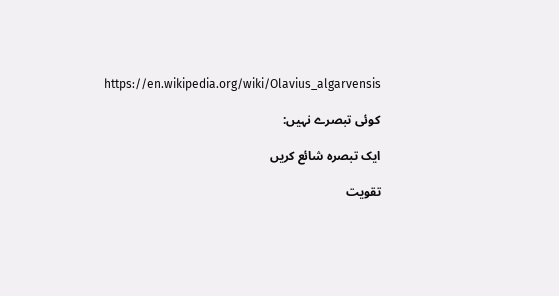https://en.wikipedia.org/wiki/Olavius_algarvensis

کوئی تبصرے نہیں:

ایک تبصرہ شائع کریں

تقویت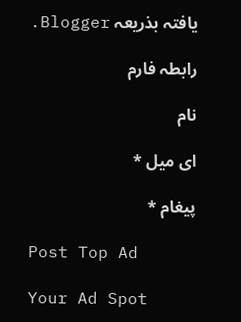یافتہ بذریعہ Blogger.

رابطہ فارم

نام

ای میل *

پیغام *

Post Top Ad

Your Ad Spot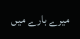میرے بارے میں